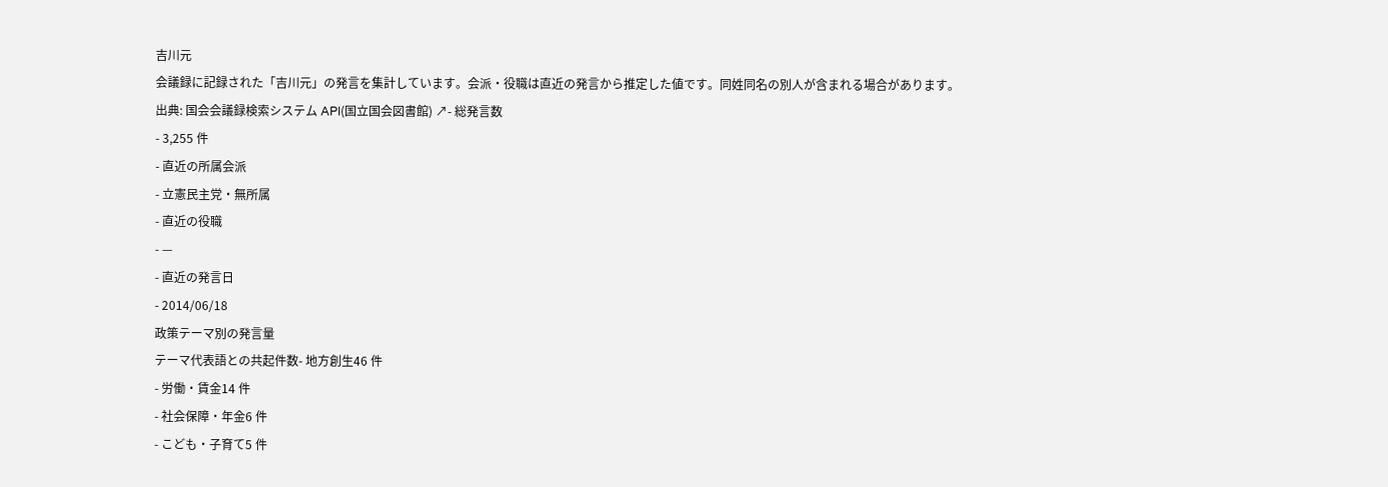吉川元
会議録に記録された「吉川元」の発言を集計しています。会派・役職は直近の発言から推定した値です。同姓同名の別人が含まれる場合があります。
出典: 国会会議録検索システム API(国立国会図書館) ↗- 総発言数
- 3,255 件
- 直近の所属会派
- 立憲民主党・無所属
- 直近の役職
- —
- 直近の発言日
- 2014/06/18
政策テーマ別の発言量
テーマ代表語との共起件数- 地方創生46 件
- 労働・賃金14 件
- 社会保障・年金6 件
- こども・子育て5 件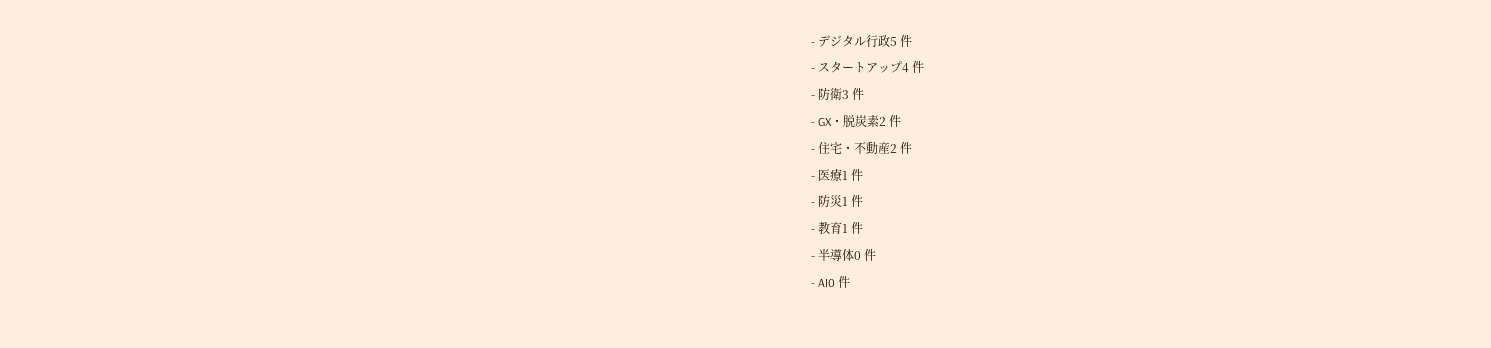- デジタル行政5 件
- スタートアップ4 件
- 防衛3 件
- GX・脱炭素2 件
- 住宅・不動産2 件
- 医療1 件
- 防災1 件
- 教育1 件
- 半導体0 件
- AI0 件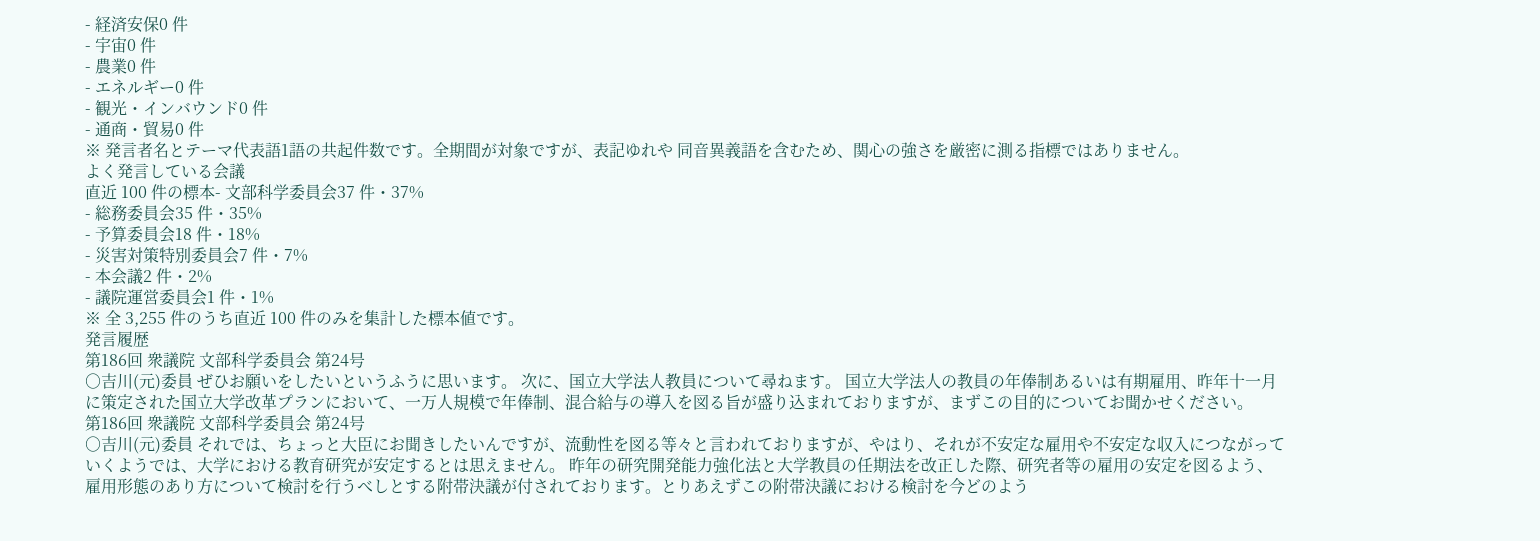- 経済安保0 件
- 宇宙0 件
- 農業0 件
- エネルギー0 件
- 観光・インバウンド0 件
- 通商・貿易0 件
※ 発言者名とテーマ代表語1語の共起件数です。全期間が対象ですが、表記ゆれや 同音異義語を含むため、関心の強さを厳密に測る指標ではありません。
よく発言している会議
直近 100 件の標本- 文部科学委員会37 件・37%
- 総務委員会35 件・35%
- 予算委員会18 件・18%
- 災害対策特別委員会7 件・7%
- 本会議2 件・2%
- 議院運営委員会1 件・1%
※ 全 3,255 件のうち直近 100 件のみを集計した標本値です。
発言履歴
第186回 衆議院 文部科学委員会 第24号
○吉川(元)委員 ぜひお願いをしたいというふうに思います。 次に、国立大学法人教員について尋ねます。 国立大学法人の教員の年俸制あるいは有期雇用、昨年十一月に策定された国立大学改革プランにおいて、一万人規模で年俸制、混合給与の導入を図る旨が盛り込まれておりますが、まずこの目的についてお聞かせください。
第186回 衆議院 文部科学委員会 第24号
○吉川(元)委員 それでは、ちょっと大臣にお聞きしたいんですが、流動性を図る等々と言われておりますが、やはり、それが不安定な雇用や不安定な収入につながっていくようでは、大学における教育研究が安定するとは思えません。 昨年の研究開発能力強化法と大学教員の任期法を改正した際、研究者等の雇用の安定を図るよう、雇用形態のあり方について検討を行うべしとする附帯決議が付されております。とりあえずこの附帯決議における検討を今どのよう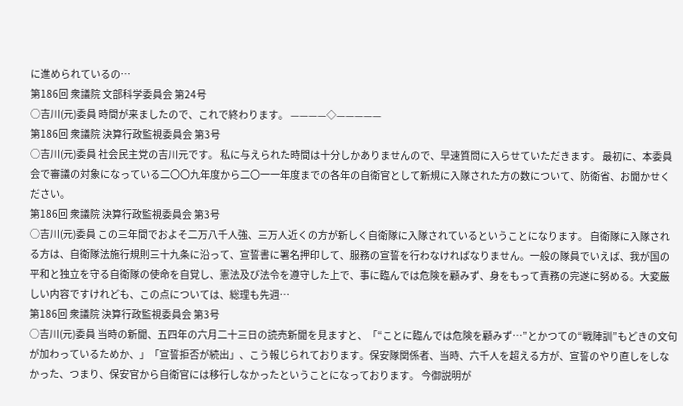に進められているの…
第186回 衆議院 文部科学委員会 第24号
○吉川(元)委員 時間が来ましたので、これで終わります。 ————◇—————
第186回 衆議院 決算行政監視委員会 第3号
○吉川(元)委員 社会民主党の吉川元です。 私に与えられた時間は十分しかありませんので、早速質問に入らせていただきます。 最初に、本委員会で審議の対象になっている二〇〇九年度から二〇一一年度までの各年の自衛官として新規に入隊された方の数について、防衛省、お聞かせください。
第186回 衆議院 決算行政監視委員会 第3号
○吉川(元)委員 この三年間でおよそ二万八千人強、三万人近くの方が新しく自衛隊に入隊されているということになります。 自衛隊に入隊される方は、自衛隊法施行規則三十九条に沿って、宣誓書に署名押印して、服務の宣誓を行わなければなりません。一般の隊員でいえば、我が国の平和と独立を守る自衛隊の使命を自覚し、憲法及び法令を遵守した上で、事に臨んでは危険を顧みず、身をもって責務の完遂に努める。大変厳しい内容ですけれども、この点については、総理も先週…
第186回 衆議院 決算行政監視委員会 第3号
○吉川(元)委員 当時の新聞、五四年の六月二十三日の読売新聞を見ますと、「“ことに臨んでは危険を顧みず…”とかつての“戦陣訓”もどきの文句が加わっているためか、」「宣誓拒否が続出」、こう報じられております。保安隊関係者、当時、六千人を超える方が、宣誓のやり直しをしなかった、つまり、保安官から自衛官には移行しなかったということになっております。 今御説明が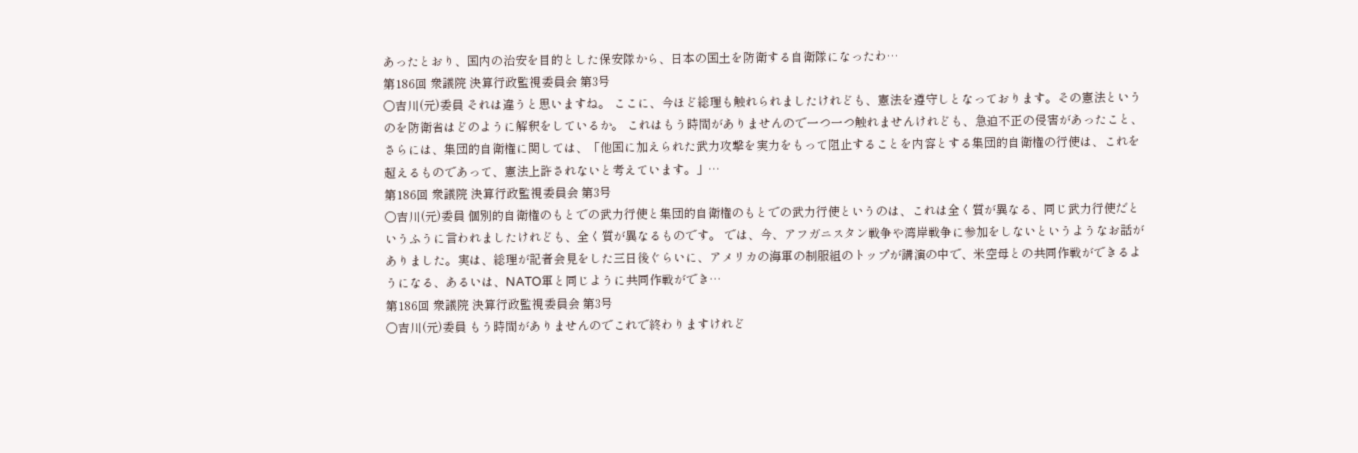あったとおり、国内の治安を目的とした保安隊から、日本の国土を防衛する自衛隊になったわ…
第186回 衆議院 決算行政監視委員会 第3号
○吉川(元)委員 それは違うと思いますね。 ここに、今ほど総理も触れられましたけれども、憲法を遵守しとなっております。その憲法というのを防衛省はどのように解釈をしているか。 これはもう時間がありませんので一つ一つ触れませんけれども、急迫不正の侵害があったこと、さらには、集団的自衛権に関しては、「他国に加えられた武力攻撃を実力をもって阻止することを内容とする集団的自衛権の行使は、これを超えるものであって、憲法上許されないと考えています。」…
第186回 衆議院 決算行政監視委員会 第3号
○吉川(元)委員 個別的自衛権のもとでの武力行使と集団的自衛権のもとでの武力行使というのは、これは全く質が異なる、同じ武力行使だというふうに言われましたけれども、全く質が異なるものです。 では、今、アフガニスタン戦争や湾岸戦争に参加をしないというようなお話がありました。実は、総理が記者会見をした三日後ぐらいに、アメリカの海軍の制服組のトップが講演の中で、米空母との共同作戦ができるようになる、あるいは、NATO軍と同じように共同作戦ができ…
第186回 衆議院 決算行政監視委員会 第3号
○吉川(元)委員 もう時間がありませんのでこれで終わりますけれど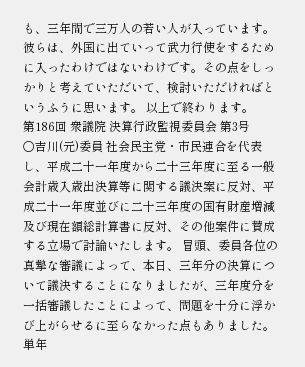も、三年間で三万人の若い人が入っています。彼らは、外国に出ていって武力行使をするために入ったわけではないわけです。その点をしっかりと考えていただいて、検討いただければというふうに思います。 以上で終わります。
第186回 衆議院 決算行政監視委員会 第3号
○吉川(元)委員 社会民主党・市民連合を代表し、平成二十一年度から二十三年度に至る一般会計歳入歳出決算等に関する議決案に反対、平成二十一年度並びに二十三年度の国有財産増減及び現在額総計算書に反対、その他案件に賛成する立場で討論いたします。 冒頭、委員各位の真摯な審議によって、本日、三年分の決算について議決することになりましたが、三年度分を一括審議したことによって、問題を十分に浮かび上がらせるに至らなかった点もありました。単年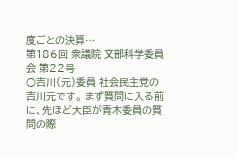度ごとの決算…
第186回 衆議院 文部科学委員会 第22号
○吉川(元)委員 社会民主党の吉川元です。 まず質問に入る前に、先ほど大臣が青木委員の質問の際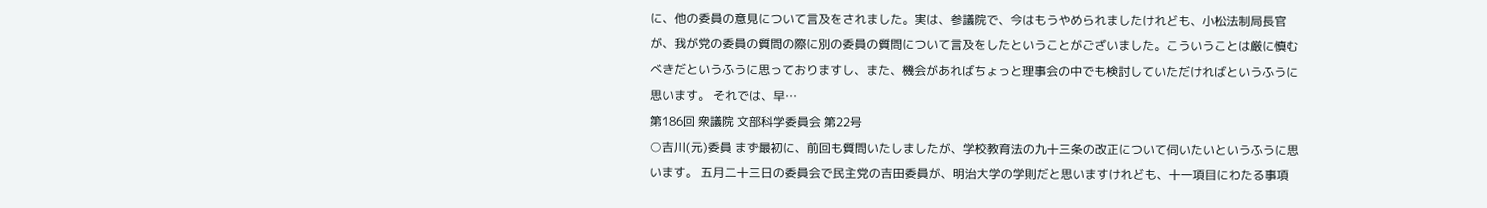に、他の委員の意見について言及をされました。実は、参議院で、今はもうやめられましたけれども、小松法制局長官が、我が党の委員の質問の際に別の委員の質問について言及をしたということがございました。こういうことは厳に慎むべきだというふうに思っておりますし、また、機会があればちょっと理事会の中でも検討していただければというふうに思います。 それでは、早…
第186回 衆議院 文部科学委員会 第22号
○吉川(元)委員 まず最初に、前回も質問いたしましたが、学校教育法の九十三条の改正について伺いたいというふうに思います。 五月二十三日の委員会で民主党の吉田委員が、明治大学の学則だと思いますけれども、十一項目にわたる事項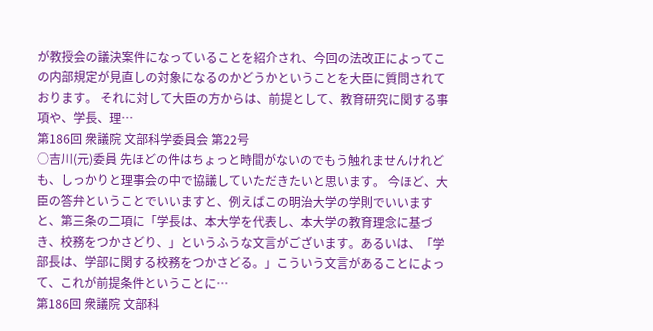が教授会の議決案件になっていることを紹介され、今回の法改正によってこの内部規定が見直しの対象になるのかどうかということを大臣に質問されております。 それに対して大臣の方からは、前提として、教育研究に関する事項や、学長、理…
第186回 衆議院 文部科学委員会 第22号
○吉川(元)委員 先ほどの件はちょっと時間がないのでもう触れませんけれども、しっかりと理事会の中で協議していただきたいと思います。 今ほど、大臣の答弁ということでいいますと、例えばこの明治大学の学則でいいますと、第三条の二項に「学長は、本大学を代表し、本大学の教育理念に基づき、校務をつかさどり、」というふうな文言がございます。あるいは、「学部長は、学部に関する校務をつかさどる。」こういう文言があることによって、これが前提条件ということに…
第186回 衆議院 文部科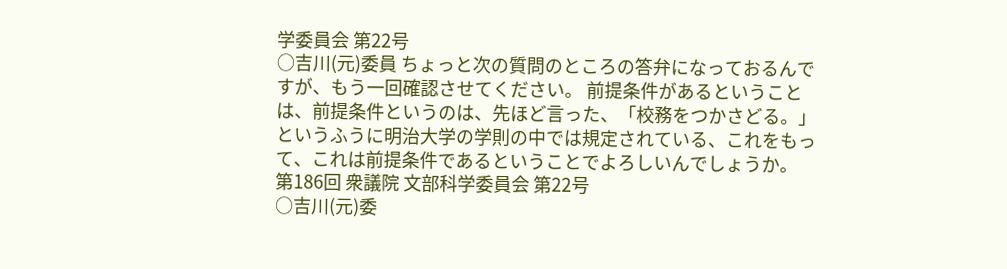学委員会 第22号
○吉川(元)委員 ちょっと次の質問のところの答弁になっておるんですが、もう一回確認させてください。 前提条件があるということは、前提条件というのは、先ほど言った、「校務をつかさどる。」というふうに明治大学の学則の中では規定されている、これをもって、これは前提条件であるということでよろしいんでしょうか。
第186回 衆議院 文部科学委員会 第22号
○吉川(元)委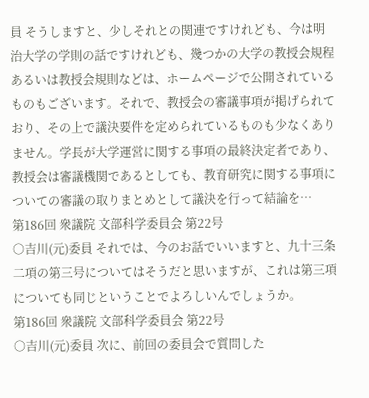員 そうしますと、少しそれとの関連ですけれども、今は明治大学の学則の話ですけれども、幾つかの大学の教授会規程あるいは教授会規則などは、ホームページで公開されているものもございます。それで、教授会の審議事項が掲げられており、その上で議決要件を定められているものも少なくありません。学長が大学運営に関する事項の最終決定者であり、教授会は審議機関であるとしても、教育研究に関する事項についての審議の取りまとめとして議決を行って結論を…
第186回 衆議院 文部科学委員会 第22号
○吉川(元)委員 それでは、今のお話でいいますと、九十三条二項の第三号についてはそうだと思いますが、これは第三項についても同じということでよろしいんでしょうか。
第186回 衆議院 文部科学委員会 第22号
○吉川(元)委員 次に、前回の委員会で質問した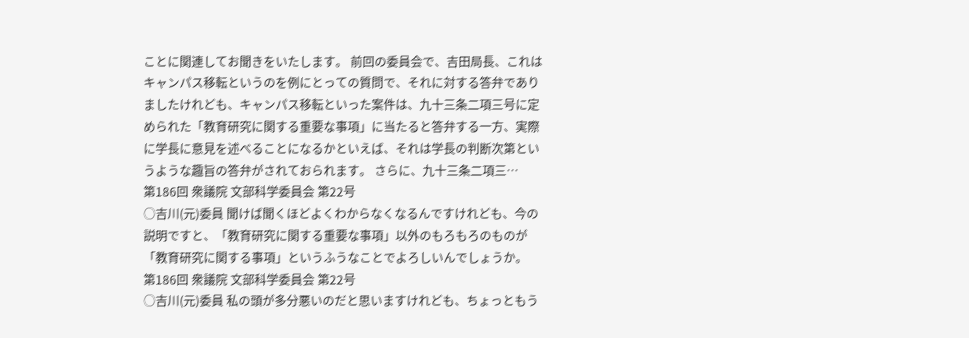ことに関連してお聞きをいたします。 前回の委員会で、吉田局長、これはキャンパス移転というのを例にとっての質問で、それに対する答弁でありましたけれども、キャンパス移転といった案件は、九十三条二項三号に定められた「教育研究に関する重要な事項」に当たると答弁する一方、実際に学長に意見を述べることになるかといえば、それは学長の判断次第というような趣旨の答弁がされておられます。 さらに、九十三条二項三…
第186回 衆議院 文部科学委員会 第22号
○吉川(元)委員 聞けば聞くほどよくわからなくなるんですけれども、今の説明ですと、「教育研究に関する重要な事項」以外のもろもろのものが「教育研究に関する事項」というふうなことでよろしいんでしょうか。
第186回 衆議院 文部科学委員会 第22号
○吉川(元)委員 私の頭が多分悪いのだと思いますけれども、ちょっともう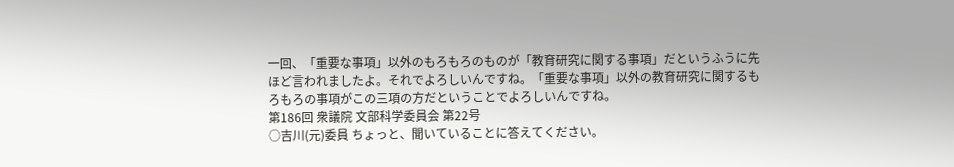一回、「重要な事項」以外のもろもろのものが「教育研究に関する事項」だというふうに先ほど言われましたよ。それでよろしいんですね。「重要な事項」以外の教育研究に関するもろもろの事項がこの三項の方だということでよろしいんですね。
第186回 衆議院 文部科学委員会 第22号
○吉川(元)委員 ちょっと、聞いていることに答えてください。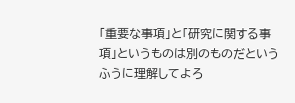「重要な事項」と「研究に関する事項」というものは別のものだというふうに理解してよろ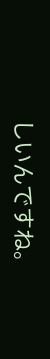しいんですね。